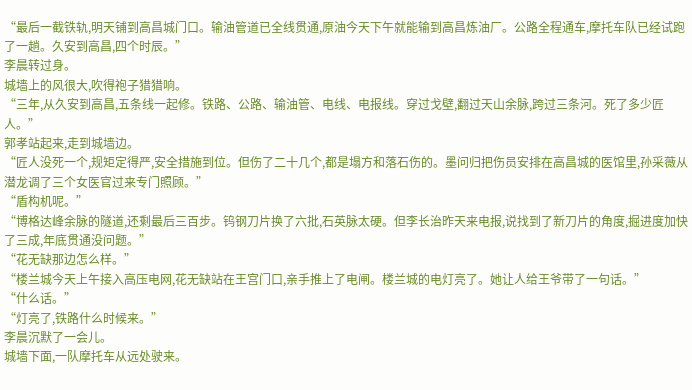“最后一截铁轨,明天铺到高昌城门口。输油管道已全线贯通,原油今天下午就能输到高昌炼油厂。公路全程通车,摩托车队已经试跑了一趟。久安到高昌,四个时辰。”
李晨转过身。
城墙上的风很大,吹得袍子猎猎响。
“三年,从久安到高昌,五条线一起修。铁路、公路、输油管、电线、电报线。穿过戈壁,翻过天山余脉,跨过三条河。死了多少匠人。”
郭孝站起来,走到城墙边。
“匠人没死一个,规矩定得严,安全措施到位。但伤了二十几个,都是塌方和落石伤的。墨问归把伤员安排在高昌城的医馆里,孙采薇从潜龙调了三个女医官过来专门照顾。”
“盾构机呢。”
“博格达峰余脉的隧道,还剩最后三百步。钨钢刀片换了六批,石英脉太硬。但李长治昨天来电报,说找到了新刀片的角度,掘进度加快了三成,年底贯通没问题。”
“花无缺那边怎么样。”
“楼兰城今天上午接入高压电网,花无缺站在王宫门口,亲手推上了电闸。楼兰城的电灯亮了。她让人给王爷带了一句话。”
“什么话。”
“灯亮了,铁路什么时候来。”
李晨沉默了一会儿。
城墙下面,一队摩托车从远处驶来。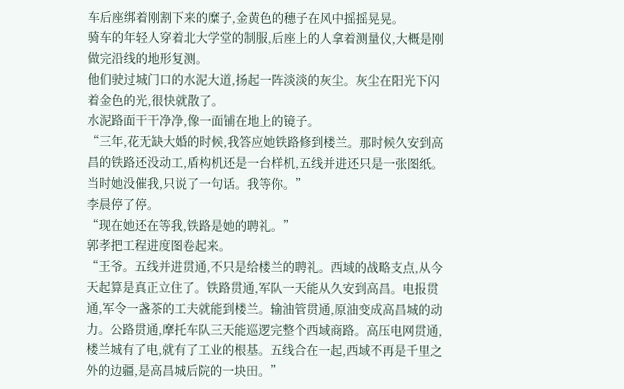车后座绑着刚割下来的糜子,金黄色的穗子在风中摇摇晃晃。
骑车的年轻人穿着北大学堂的制服,后座上的人拿着测量仪,大概是刚做完沿线的地形复测。
他们驶过城门口的水泥大道,扬起一阵淡淡的灰尘。灰尘在阳光下闪着金色的光,很快就散了。
水泥路面干干净净,像一面铺在地上的镜子。
“三年,花无缺大婚的时候,我答应她铁路修到楼兰。那时候久安到高昌的铁路还没动工,盾构机还是一台样机,五线并进还只是一张图纸。当时她没催我,只说了一句话。我等你。”
李晨停了停。
“现在她还在等我,铁路是她的聘礼。”
郭孝把工程进度图卷起来。
“王爷。五线并进贯通,不只是给楼兰的聘礼。西域的战略支点,从今天起算是真正立住了。铁路贯通,军队一天能从久安到高昌。电报贯通,军令一盏茶的工夫就能到楼兰。输油管贯通,原油变成高昌城的动力。公路贯通,摩托车队三天能巡逻完整个西域商路。高压电网贯通,楼兰城有了电,就有了工业的根基。五线合在一起,西域不再是千里之外的边疆,是高昌城后院的一块田。”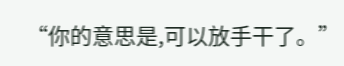“你的意思是,可以放手干了。”